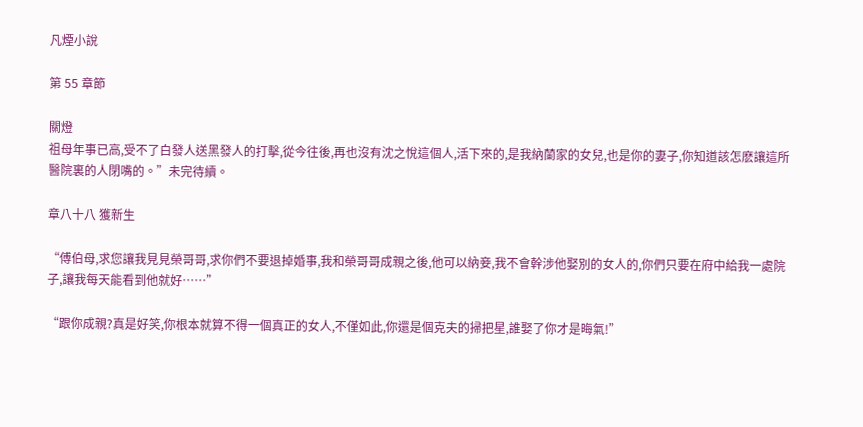凡煙小說

第 55 章節

關燈
祖母年事已高,受不了白發人送黑發人的打擊,從今往後,再也沒有沈之悅這個人,活下來的,是我納蘭家的女兒,也是你的妻子,你知道該怎麽讓這所醫院裏的人閉嘴的。”未完待續。

章八十八 獲新生

“傅伯母,求您讓我見見榮哥哥,求你們不要退掉婚事,我和榮哥哥成親之後,他可以納妾,我不會幹涉他娶別的女人的,你們只要在府中給我一處院子,讓我每天能看到他就好……”

“跟你成親?真是好笑,你根本就算不得一個真正的女人,不僅如此,你還是個克夫的掃把星,誰娶了你才是晦氣!”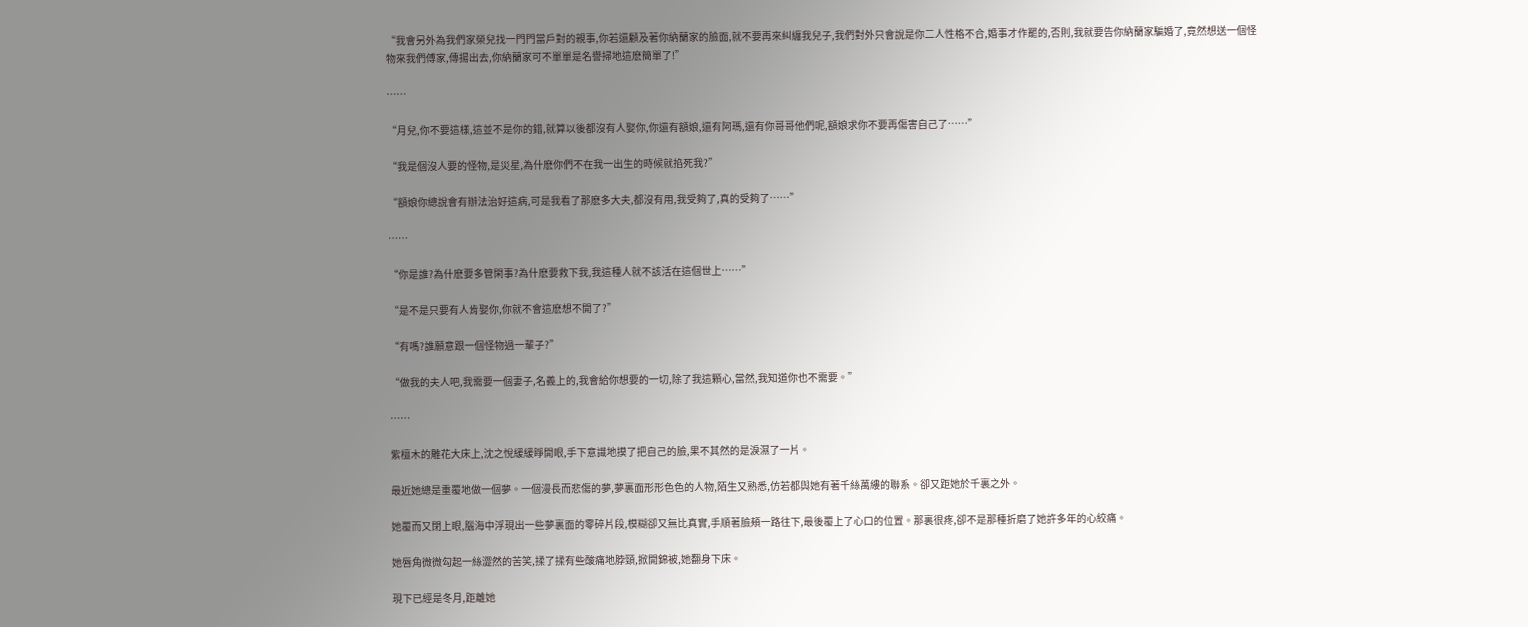“我會另外為我們家榮兒找一門門當戶對的親事,你若還顧及著你納蘭家的臉面,就不要再來糾纏我兒子,我們對外只會說是你二人性格不合,婚事才作罷的,否則,我就要告你納蘭家騙婚了,竟然想送一個怪物來我們傅家,傳揚出去,你納蘭家可不單單是名譽掃地這麽簡單了!”

……

“月兒,你不要這樣,這並不是你的錯,就算以後都沒有人娶你,你還有額娘,還有阿瑪,還有你哥哥他們呢,額娘求你不要再傷害自己了……”

“我是個沒人要的怪物,是災星,為什麽你們不在我一出生的時候就掐死我?”

“額娘你總說會有辦法治好這病,可是我看了那麽多大夫,都沒有用,我受夠了,真的受夠了……”

……

“你是誰?為什麽要多管閑事?為什麽要救下我,我這種人就不該活在這個世上……”

“是不是只要有人肯娶你,你就不會這麽想不開了?”

“有嗎?誰願意跟一個怪物過一輩子?”

“做我的夫人吧,我需要一個妻子,名義上的,我會給你想要的一切,除了我這顆心,當然,我知道你也不需要。”

……

紫檀木的雕花大床上,沈之悅緩緩睜開眼,手下意識地摸了把自己的臉,果不其然的是淚濕了一片。

最近她總是重覆地做一個夢。一個漫長而悲傷的夢,夢裏面形形色色的人物,陌生又熟悉,仿若都與她有著千絲萬縷的聯系。卻又距她於千裏之外。

她覆而又閉上眼,腦海中浮現出一些夢裏面的零碎片段,模糊卻又無比真實,手順著臉頰一路往下,最後覆上了心口的位置。那裏很疼,卻不是那種折磨了她許多年的心絞痛。

她唇角微微勾起一絲澀然的苦笑,揉了揉有些酸痛地脖頸,掀開錦被,她翻身下床。

現下已經是冬月,距離她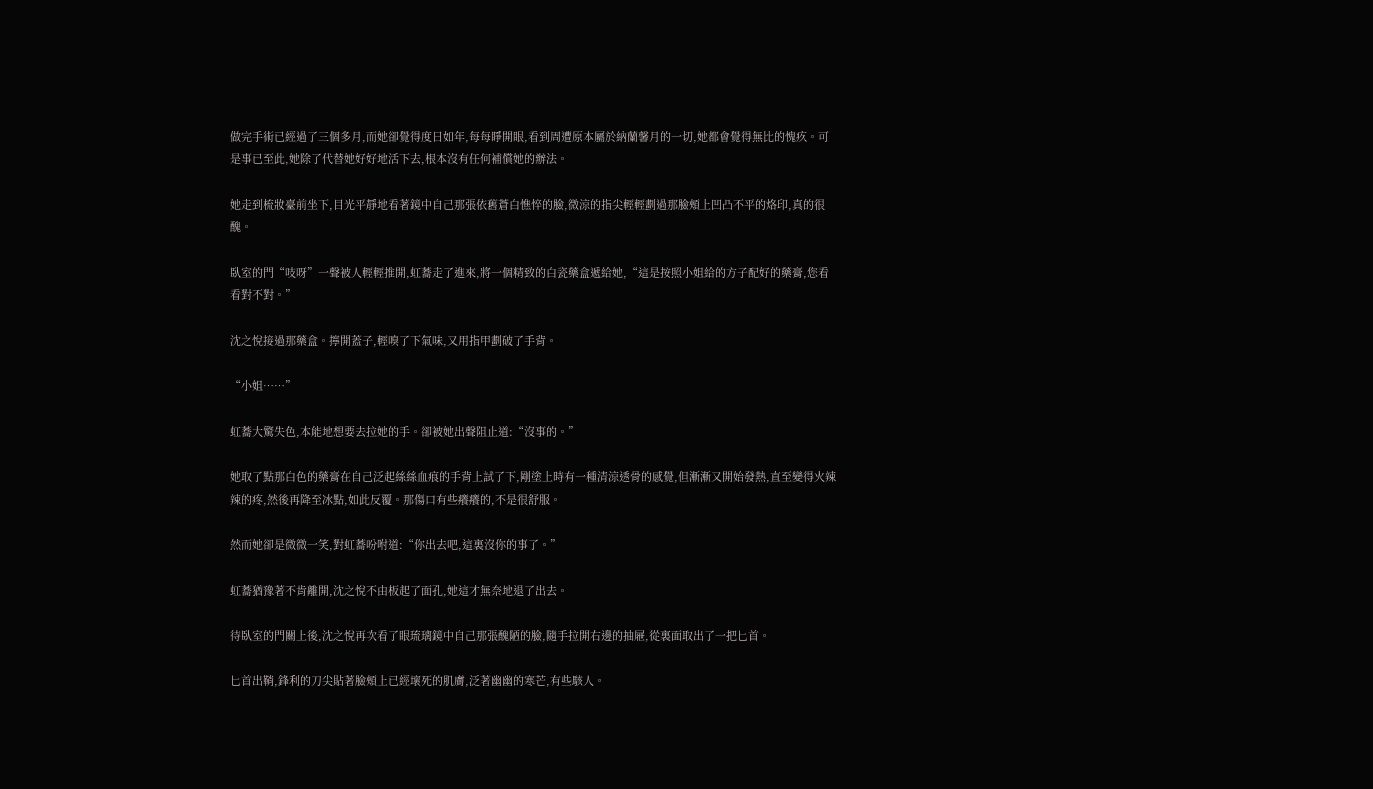做完手術已經過了三個多月,而她卻覺得度日如年,每每睜開眼,看到周遭原本屬於納蘭馨月的一切,她都會覺得無比的愧疚。可是事已至此,她除了代替她好好地活下去,根本沒有任何補償她的辦法。

她走到梳妝臺前坐下,目光平靜地看著鏡中自己那張依舊蒼白憔悴的臉,微涼的指尖輕輕劃過那臉頰上凹凸不平的烙印,真的很醜。

臥室的門“吱呀”一聲被人輕輕推開,虹蕎走了進來,將一個精致的白瓷藥盒遞給她,“這是按照小姐給的方子配好的藥膏,您看看對不對。”

沈之悅接過那藥盒。擰開蓋子,輕嗅了下氣味,又用指甲劃破了手背。

“小姐……”

虹蕎大驚失色,本能地想要去拉她的手。卻被她出聲阻止道:“沒事的。”

她取了點那白色的藥膏在自己泛起絲絲血痕的手背上試了下,剛塗上時有一種清涼透骨的感覺,但漸漸又開始發熱,直至變得火辣辣的疼,然後再降至冰點,如此反覆。那傷口有些癢癢的,不是很舒服。

然而她卻是微微一笑,對虹蕎吩咐道:“你出去吧,這裏沒你的事了。”

虹蕎猶豫著不肯離開,沈之悅不由板起了面孔,她這才無奈地退了出去。

待臥室的門關上後,沈之悅再次看了眼琉璃鏡中自己那張醜陋的臉,隨手拉開右邊的抽屜,從裏面取出了一把匕首。

匕首出鞘,鋒利的刀尖貼著臉頰上已經壞死的肌膚,泛著幽幽的寒芒,有些駭人。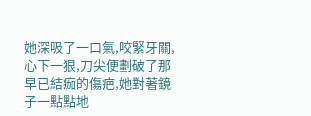她深吸了一口氣,咬緊牙關,心下一狠,刀尖便劃破了那早已結痂的傷疤,她對著鏡子一點點地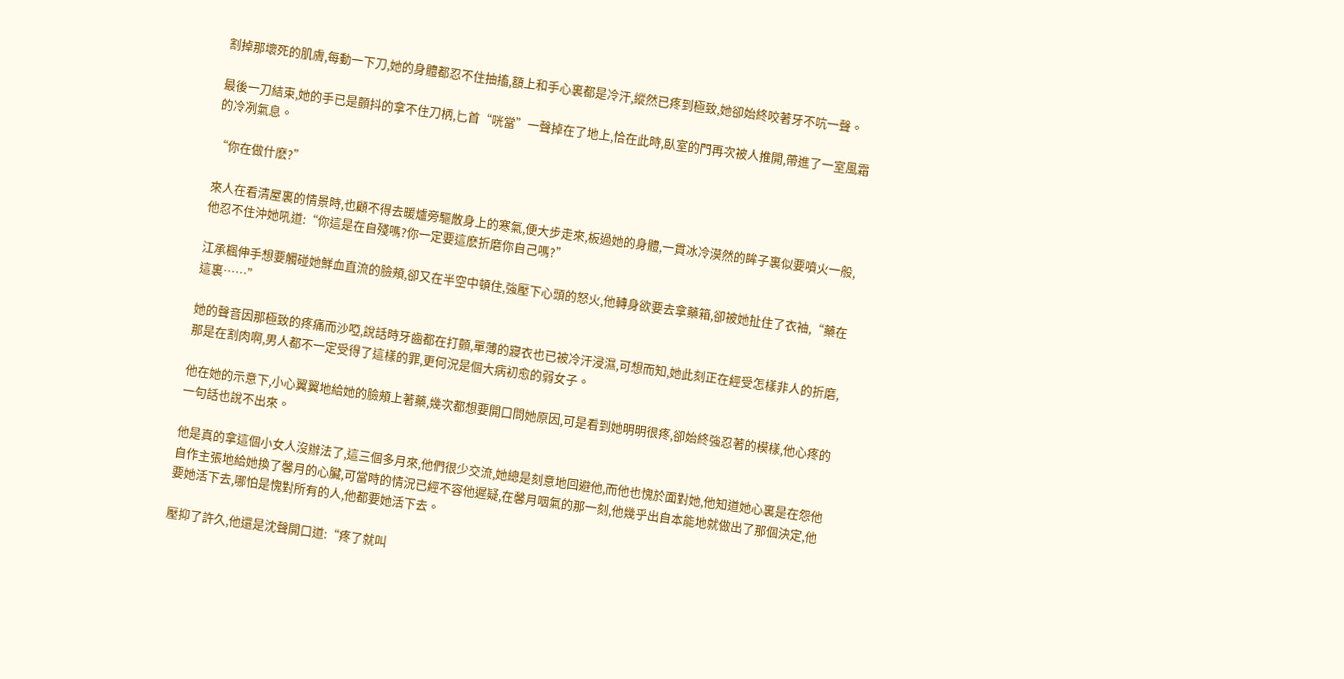割掉那壞死的肌膚,每動一下刀,她的身體都忍不住抽搐,額上和手心裏都是冷汗,縱然已疼到極致,她卻始終咬著牙不吭一聲。

最後一刀結束,她的手已是顫抖的拿不住刀柄,匕首“咣當”一聲掉在了地上,恰在此時,臥室的門再次被人推開,帶進了一室風霜的冷冽氣息。

“你在做什麽?”

來人在看清屋裏的情景時,也顧不得去暖爐旁驅散身上的寒氣,便大步走來,板過她的身體,一貫冰冷漠然的眸子裏似要噴火一般,他忍不住沖她吼道:“你這是在自殘嗎?你一定要這麽折磨你自己嗎?”

江承楓伸手想要觸碰她鮮血直流的臉頰,卻又在半空中頓住,強壓下心頭的怒火,他轉身欲要去拿藥箱,卻被她扯住了衣袖,“藥在這裏……”

她的聲音因那極致的疼痛而沙啞,說話時牙齒都在打顫,單薄的寢衣也已被冷汗浸濕,可想而知,她此刻正在經受怎樣非人的折磨,那是在割肉啊,男人都不一定受得了這樣的罪,更何況是個大病初愈的弱女子。

他在她的示意下,小心翼翼地給她的臉頰上著藥,幾次都想要開口問她原因,可是看到她明明很疼,卻始終強忍著的模樣,他心疼的一句話也說不出來。

他是真的拿這個小女人沒辦法了,這三個多月來,他們很少交流,她總是刻意地回避他,而他也愧於面對她,他知道她心裏是在怨他自作主張地給她換了馨月的心臟,可當時的情況已經不容他遲疑,在馨月咽氣的那一刻,他幾乎出自本能地就做出了那個決定,他要她活下去,哪怕是愧對所有的人,他都要她活下去。

壓抑了許久,他還是沈聲開口道:“疼了就叫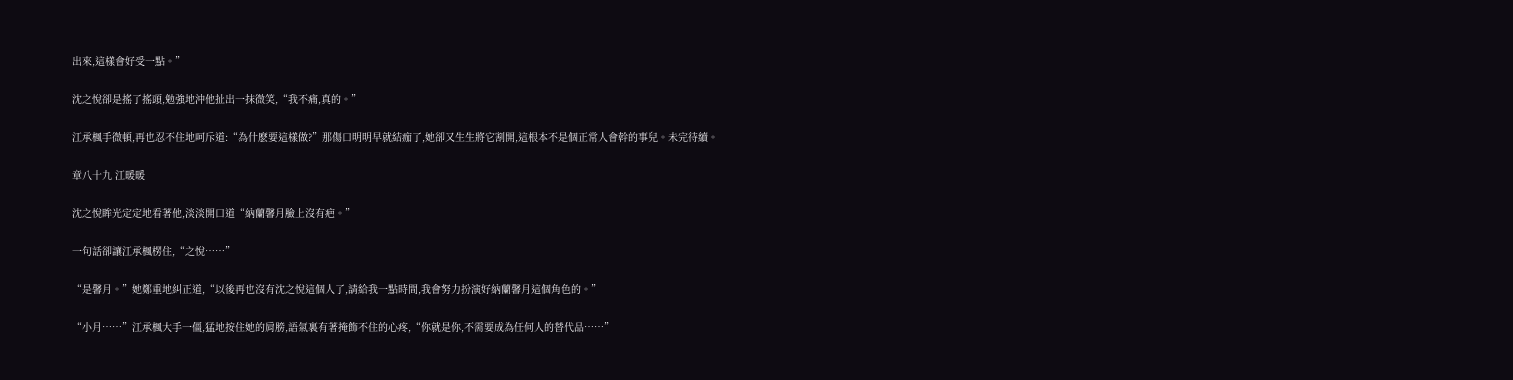出來,這樣會好受一點。”

沈之悅卻是搖了搖頭,勉強地沖他扯出一抹微笑,“我不痛,真的。”

江承楓手微頓,再也忍不住地呵斥道:“為什麽要這樣做?”那傷口明明早就結痂了,她卻又生生將它割開,這根本不是個正常人會幹的事兒。未完待續。

章八十九 江暖暖

沈之悅眸光定定地看著他,淡淡開口道“納蘭馨月臉上沒有疤。”

一句話卻讓江承楓楞住,“之悅……”

“是馨月。”她鄭重地糾正道,“以後再也沒有沈之悅這個人了,請給我一點時間,我會努力扮演好納蘭馨月這個角色的。”

“小月……”江承楓大手一僵,猛地按住她的肩膀,語氣裏有著掩飾不住的心疼,“你就是你,不需要成為任何人的替代品……”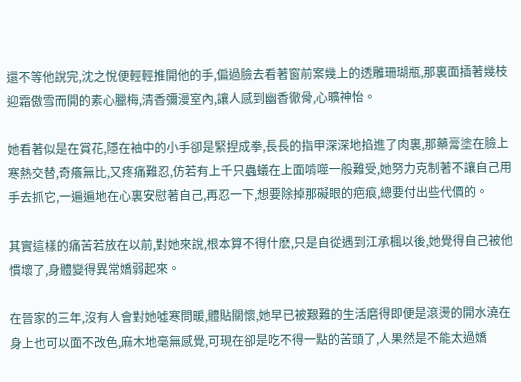還不等他說完,沈之悅便輕輕推開他的手,偏過臉去看著窗前案幾上的透雕珊瑚瓶,那裏面插著幾枝迎霜傲雪而開的素心臘梅,清香彌漫室內,讓人感到幽香徹骨,心曠神怡。

她看著似是在賞花,隱在袖中的小手卻是緊捏成拳,長長的指甲深深地掐進了肉裏,那藥膏塗在臉上寒熱交替,奇癢無比,又疼痛難忍,仿若有上千只蟲蟻在上面啃噬一般難受,她努力克制著不讓自己用手去抓它,一遍遍地在心裏安慰著自己,再忍一下,想要除掉那礙眼的疤痕,總要付出些代價的。

其實這樣的痛苦若放在以前,對她來說,根本算不得什麽,只是自從遇到江承楓以後,她覺得自己被他慣壞了,身體變得異常嬌弱起來。

在晉家的三年,沒有人會對她噓寒問暖,體貼關懷,她早已被艱難的生活磨得即便是滾燙的開水澆在身上也可以面不改色,麻木地毫無感覺,可現在卻是吃不得一點的苦頭了,人果然是不能太過嬌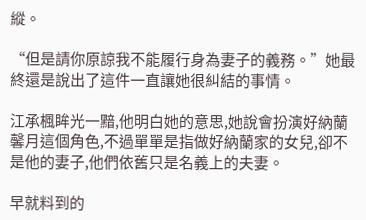縱。

“但是請你原諒我不能履行身為妻子的義務。”她最終還是說出了這件一直讓她很糾結的事情。

江承楓眸光一黯,他明白她的意思,她說會扮演好納蘭馨月這個角色,不過單單是指做好納蘭家的女兒,卻不是他的妻子,他們依舊只是名義上的夫妻。

早就料到的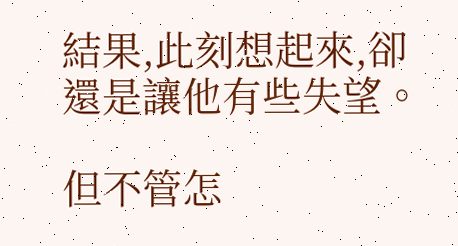結果,此刻想起來,卻還是讓他有些失望。

但不管怎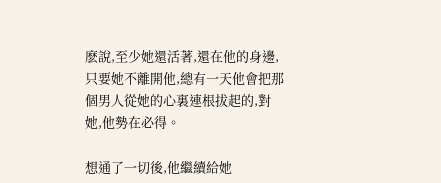麽說,至少她還活著,還在他的身邊,只要她不離開他,總有一天他會把那個男人從她的心裏連根拔起的,對她,他勢在必得。

想通了一切後,他繼續給她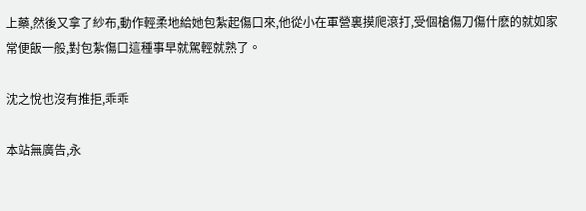上藥,然後又拿了紗布,動作輕柔地給她包紮起傷口來,他從小在軍營裏摸爬滾打,受個槍傷刀傷什麽的就如家常便飯一般,對包紮傷口這種事早就駕輕就熟了。

沈之悅也沒有推拒,乖乖

本站無廣告,永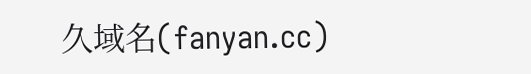久域名(fanyan.cc)